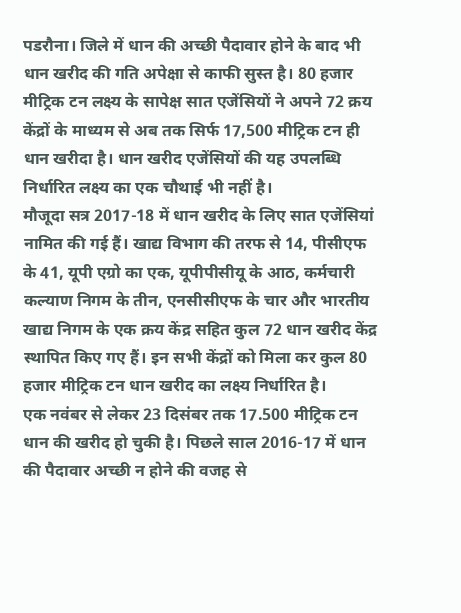पडरौना। जिले में धान की अच्छी पैदावार होने के बाद भी धान खरीद की गति अपेक्षा से काफी सुस्त है। 80 हजार मीट्रिक टन लक्ष्य के सापेक्ष सात एजेंसियों ने अपने 72 क्रय केंद्रों के माध्यम से अब तक सिर्फ 17,500 मीट्रिक टन ही धान खरीदा है। धान खरीद एजेंसियों की यह उपलब्धि निर्धारित लक्ष्य का एक चौथाई भी नहीं है।
मौजूदा सत्र 2017-18 में धान खरीद के लिए सात एजेंसियां नामित की गई हैं। खाद्य विभाग की तरफ से 14, पीसीएफ के 41, यूपी एग्रो का एक, यूपीपीसीयू के आठ, कर्मचारी कल्याण निगम के तीन, एनसीसीएफ के चार और भारतीय खाद्य निगम के एक क्रय केंद्र सहित कुल 72 धान खरीद केंद्र स्थापित किए गए हैं। इन सभी केंद्रों को मिला कर कुल 80 हजार मीट्रिक टन धान खरीद का लक्ष्य निर्धारित है।
एक नवंबर से लेकर 23 दिसंबर तक 17.500 मीट्रिक टन धान की खरीद हो चुकी है। पिछले साल 2016-17 में धान की पैदावार अच्छी न होने की वजह से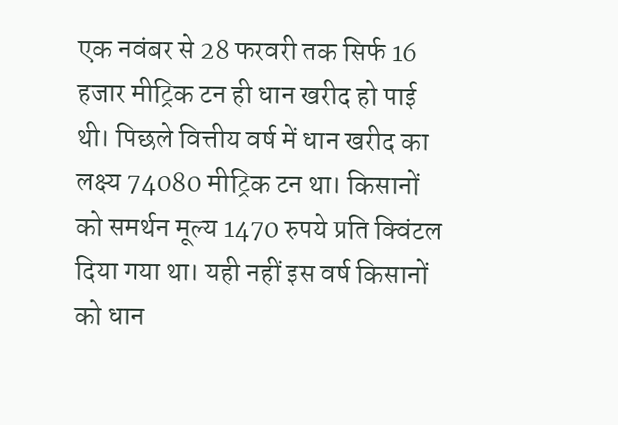एक नवंबर से 28 फरवरी तक सिर्फ 16 हजार मीट्रिक टन ही धान खरीद हो पाई थी। पिछले वित्तीय वर्ष में धान खरीद का लक्ष्य 74080 मीट्रिक टन था। किसानों को समर्थन मूल्य 1470 रुपये प्रति क्विंटल दिया गया था। यही नहीं इस वर्ष किसानों को धान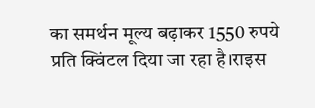का समर्थन मूल्य बढ़ाकर 1550 रुपये प्रति क्विंटल दिया जा रहा है।राइस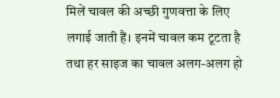मिलें चावल की अच्छी गुणवत्ता के लिए लगाई जाती हैं। इनमें चावल कम टूटता है तथा हर साइज का चावल अलग-अलग हो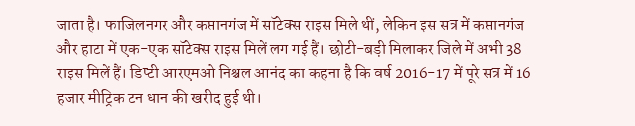जाता है। फाजिलनगर और कप्तानगंज में सॉटेक्स राइस मिले थीं, लेकिन इस सत्र में कप्तानगंज और हाटा में एक-एक सॉटेक्स राइस मिलें लग गई हैं। छोटी-बड़ी मिलाकर जिले में अभी 38 राइस मिलें हैं। डिप्टी आरएमओ निश्चल आनंद का कहना है कि वर्ष 2016-17 में पूरे सत्र में 16 हजार मीट्रिक टन धान की खरीद हुई थी।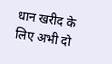धान खरीद के लिए अभी दो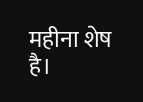महीना शेष है।